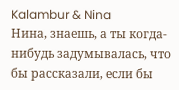Kalambur & Nina
Нина, знаешь, а ты когда-нибудь задумывалась, что бы рассказали, если бы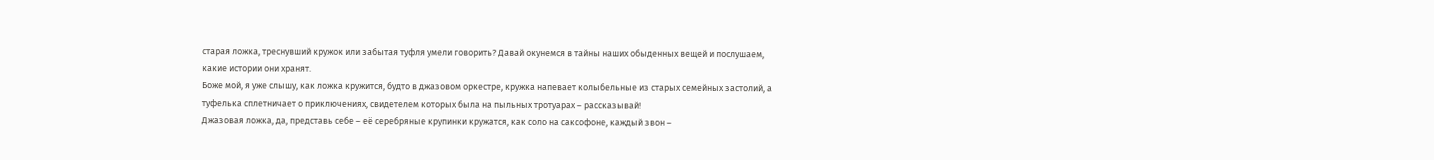старая ложка, треснувший кружок или забытая туфля умели говорить? Давай окунемся в тайны наших обыденных вещей и послушаем, какие истории они хранят.
Боже мой, я уже слышу, как ложка кружится, будто в джазовом оркестре, кружка напевает колыбельные из старых семейных застолий, а туфелька сплетничает о приключениях, свидетелем которых была на пыльных тротуарах – рассказывай!
Джазовая ложка, да, представь себе – её серебряные крупинки кружатся, как соло на саксофоне, каждый звон –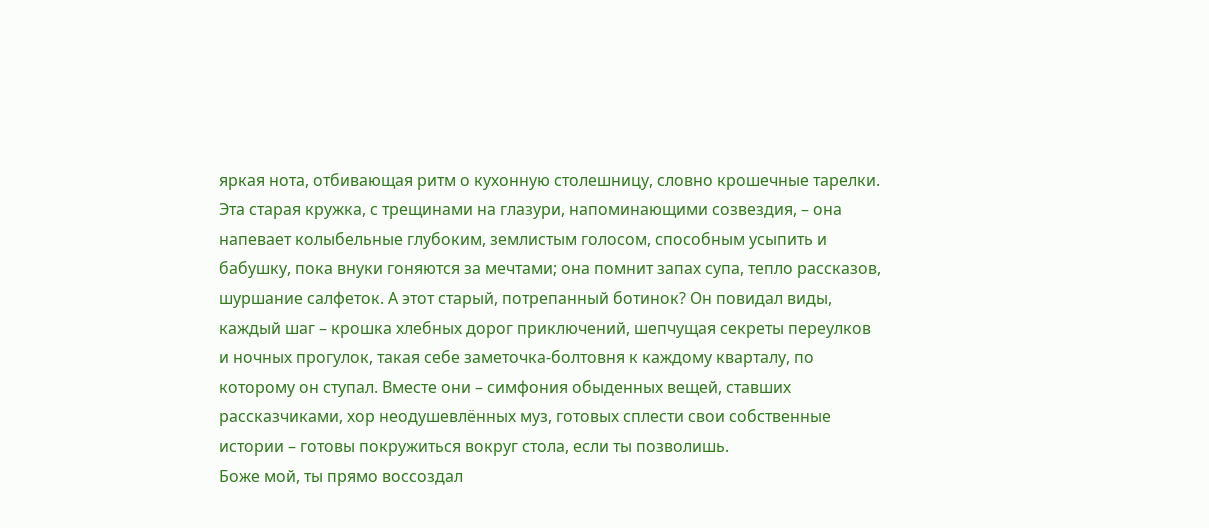яркая нота, отбивающая ритм о кухонную столешницу, словно крошечные тарелки. Эта старая кружка, с трещинами на глазури, напоминающими созвездия, – она напевает колыбельные глубоким, землистым голосом, способным усыпить и бабушку, пока внуки гоняются за мечтами; она помнит запах супа, тепло рассказов, шуршание салфеток. А этот старый, потрепанный ботинок? Он повидал виды, каждый шаг – крошка хлебных дорог приключений, шепчущая секреты переулков и ночных прогулок, такая себе заметочка-болтовня к каждому кварталу, по которому он ступал. Вместе они – симфония обыденных вещей, ставших рассказчиками, хор неодушевлённых муз, готовых сплести свои собственные истории – готовы покружиться вокруг стола, если ты позволишь.
Боже мой, ты прямо воссоздал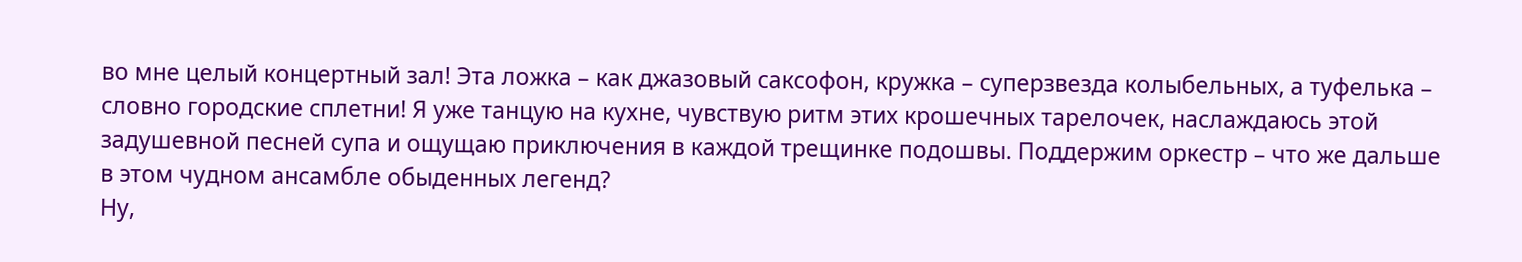во мне целый концертный зал! Эта ложка – как джазовый саксофон, кружка – суперзвезда колыбельных, а туфелька – словно городские сплетни! Я уже танцую на кухне, чувствую ритм этих крошечных тарелочек, наслаждаюсь этой задушевной песней супа и ощущаю приключения в каждой трещинке подошвы. Поддержим оркестр – что же дальше в этом чудном ансамбле обыденных легенд?
Ну,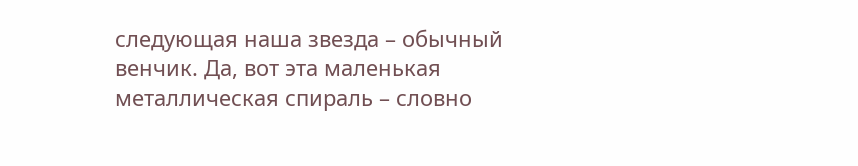следующая наша звезда – обычный венчик. Да, вот эта маленькая металлическая спираль – словно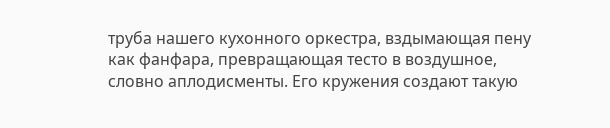труба нашего кухонного оркестра, вздымающая пену как фанфара, превращающая тесто в воздушное, словно аплодисменты. Его кружения создают такую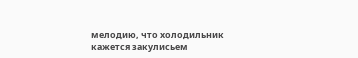мелодию, что холодильник кажется закулисьем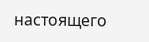настоящего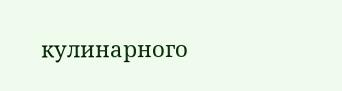кулинарного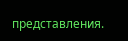представления.